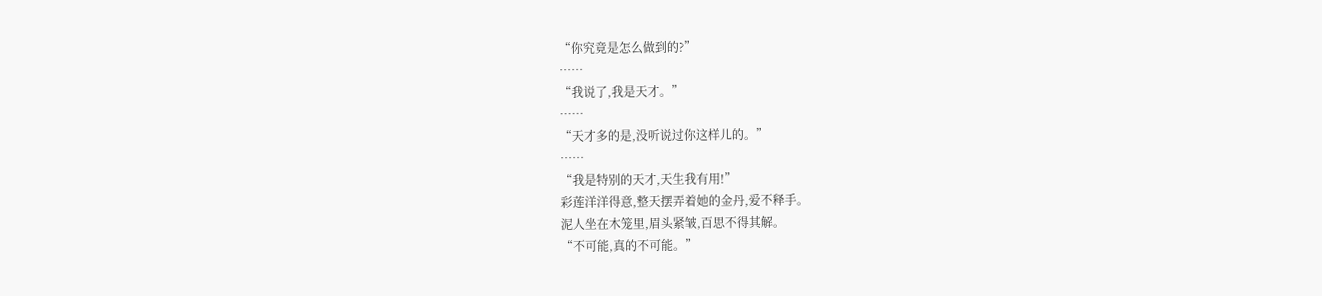“你究竟是怎么做到的?”
……
“我说了,我是天才。”
……
“天才多的是,没听说过你这样儿的。”
……
“我是特别的天才,天生我有用!”
彩莲洋洋得意,整天摆弄着她的金丹,爱不释手。
泥人坐在木笼里,眉头紧皱,百思不得其解。
“不可能,真的不可能。”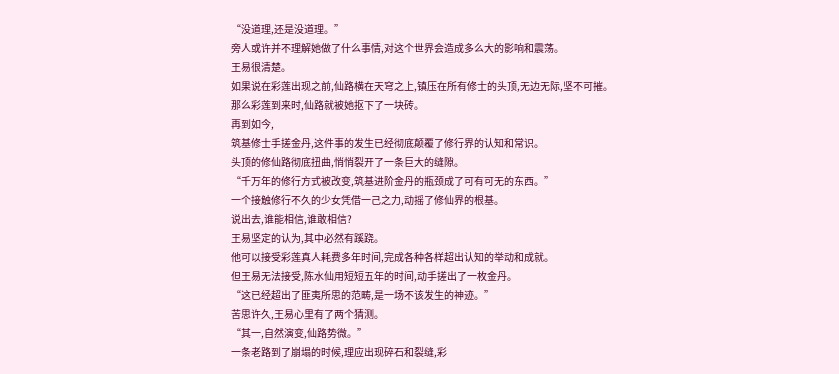“没道理,还是没道理。”
旁人或许并不理解她做了什么事情,对这个世界会造成多么大的影响和震荡。
王易很清楚。
如果说在彩莲出现之前,仙路横在天穹之上,镇压在所有修士的头顶,无边无际,坚不可摧。
那么彩莲到来时,仙路就被她抠下了一块砖。
再到如今,
筑基修士手搓金丹,这件事的发生已经彻底颠覆了修行界的认知和常识。
头顶的修仙路彻底扭曲,悄悄裂开了一条巨大的缝隙。
“千万年的修行方式被改变,筑基进阶金丹的瓶颈成了可有可无的东西。”
一个接触修行不久的少女凭借一己之力,动摇了修仙界的根基。
说出去,谁能相信,谁敢相信?
王易坚定的认为,其中必然有蹊跷。
他可以接受彩莲真人耗费多年时间,完成各种各样超出认知的举动和成就。
但王易无法接受,陈水仙用短短五年的时间,动手搓出了一枚金丹。
“这已经超出了匪夷所思的范畴,是一场不该发生的神迹。”
苦思许久,王易心里有了两个猜测。
“其一,自然演变,仙路势微。”
一条老路到了崩塌的时候,理应出现碎石和裂缝,彩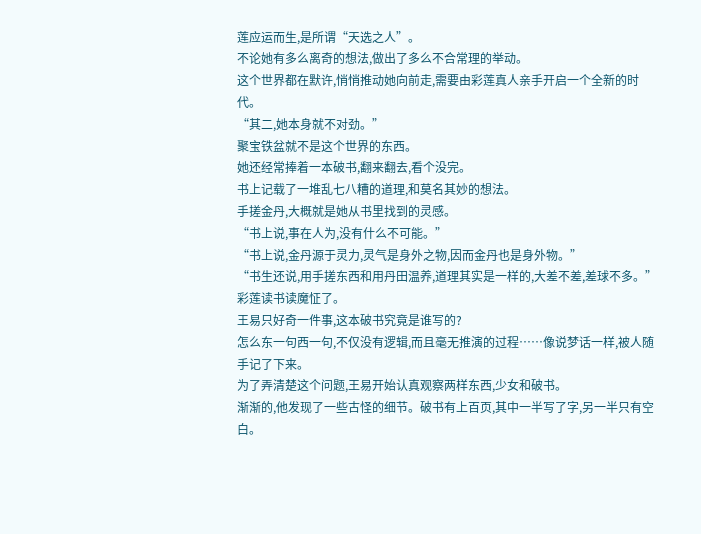莲应运而生,是所谓“天选之人”。
不论她有多么离奇的想法,做出了多么不合常理的举动。
这个世界都在默许,悄悄推动她向前走,需要由彩莲真人亲手开启一个全新的时代。
“其二,她本身就不对劲。”
聚宝铁盆就不是这个世界的东西。
她还经常捧着一本破书,翻来翻去,看个没完。
书上记载了一堆乱七八糟的道理,和莫名其妙的想法。
手搓金丹,大概就是她从书里找到的灵感。
“书上说,事在人为,没有什么不可能。”
“书上说,金丹源于灵力,灵气是身外之物,因而金丹也是身外物。”
“书生还说,用手搓东西和用丹田温养,道理其实是一样的,大差不差,差球不多。”
彩莲读书读魔怔了。
王易只好奇一件事,这本破书究竟是谁写的?
怎么东一句西一句,不仅没有逻辑,而且毫无推演的过程……像说梦话一样,被人随手记了下来。
为了弄清楚这个问题,王易开始认真观察两样东西,少女和破书。
渐渐的,他发现了一些古怪的细节。破书有上百页,其中一半写了字,另一半只有空白。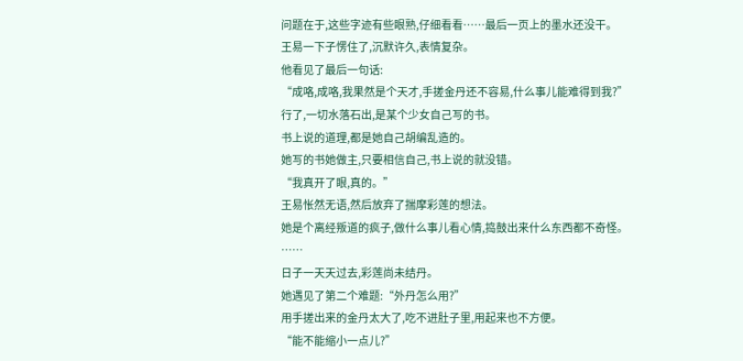问题在于,这些字迹有些眼熟,仔细看看……最后一页上的墨水还没干。
王易一下子愣住了,沉默许久,表情复杂。
他看见了最后一句话:
“成咯,成咯,我果然是个天才,手搓金丹还不容易,什么事儿能难得到我?”
行了,一切水落石出,是某个少女自己写的书。
书上说的道理,都是她自己胡编乱造的。
她写的书她做主,只要相信自己,书上说的就没错。
“我真开了眼,真的。”
王易怅然无语,然后放弃了揣摩彩莲的想法。
她是个离经叛道的疯子,做什么事儿看心情,捣鼓出来什么东西都不奇怪。
……
日子一天天过去,彩莲尚未结丹。
她遇见了第二个难题:“外丹怎么用?”
用手搓出来的金丹太大了,吃不进肚子里,用起来也不方便。
“能不能缩小一点儿?”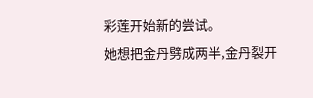彩莲开始新的尝试。
她想把金丹劈成两半,金丹裂开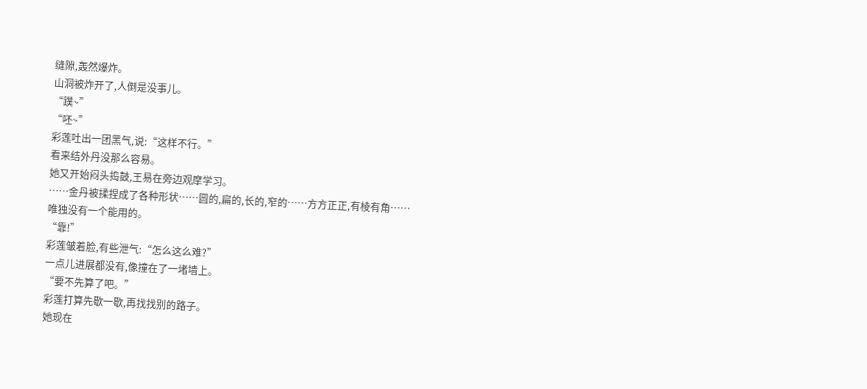缝隙,轰然爆炸。
山洞被炸开了,人倒是没事儿。
“蹼~”
“呸~”
彩莲吐出一团黑气,说:“这样不行。”
看来结外丹没那么容易。
她又开始闷头捣鼓,王易在旁边观摩学习。
……金丹被揉捏成了各种形状……圆的,扁的,长的,窄的……方方正正,有棱有角……
唯独没有一个能用的。
“靠!”
彩莲皱着脸,有些泄气:“怎么这么难?”
一点儿进展都没有,像撞在了一堵墙上。
“要不先算了吧。”
彩莲打算先歇一歇,再找找别的路子。
她现在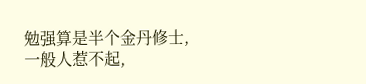勉强算是半个金丹修士,一般人惹不起,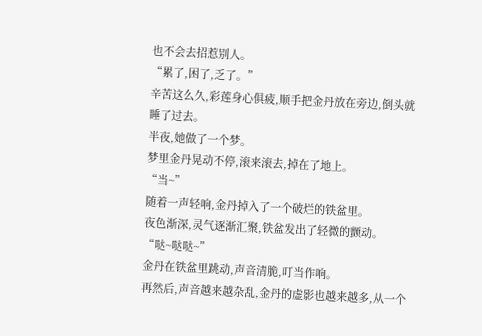也不会去招惹别人。
“累了,困了,乏了。”
辛苦这么久,彩莲身心俱疲,顺手把金丹放在旁边,倒头就睡了过去。
半夜,她做了一个梦。
梦里金丹晃动不停,滚来滚去,掉在了地上。
“当~”
随着一声轻响,金丹掉入了一个破烂的铁盆里。
夜色渐深,灵气逐渐汇聚,铁盆发出了轻微的颤动。
“哒~哒哒~”
金丹在铁盆里跳动,声音清脆,叮当作响。
再然后,声音越来越杂乱,金丹的虚影也越来越多,从一个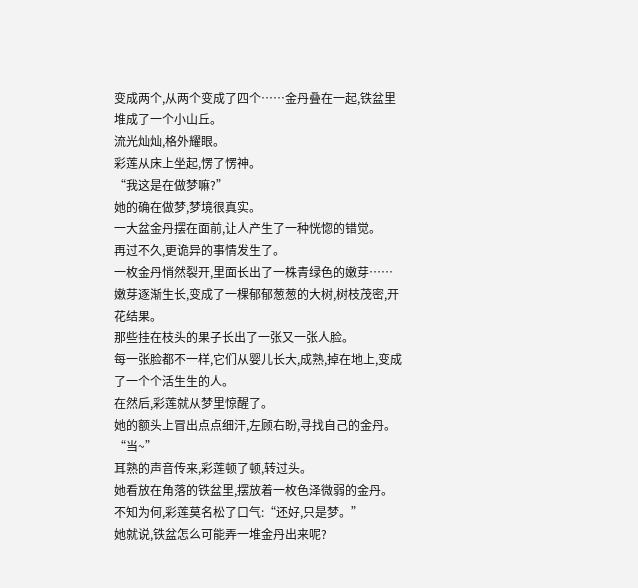变成两个,从两个变成了四个……金丹叠在一起,铁盆里堆成了一个小山丘。
流光灿灿,格外耀眼。
彩莲从床上坐起,愣了愣神。
“我这是在做梦嘛?”
她的确在做梦,梦境很真实。
一大盆金丹摆在面前,让人产生了一种恍惚的错觉。
再过不久,更诡异的事情发生了。
一枚金丹悄然裂开,里面长出了一株青绿色的嫩芽……嫩芽逐渐生长,变成了一棵郁郁葱葱的大树,树枝茂密,开花结果。
那些挂在枝头的果子长出了一张又一张人脸。
每一张脸都不一样,它们从婴儿长大,成熟,掉在地上,变成了一个个活生生的人。
在然后,彩莲就从梦里惊醒了。
她的额头上冒出点点细汗,左顾右盼,寻找自己的金丹。
“当~”
耳熟的声音传来,彩莲顿了顿,转过头。
她看放在角落的铁盆里,摆放着一枚色泽微弱的金丹。
不知为何,彩莲莫名松了口气:“还好,只是梦。”
她就说,铁盆怎么可能弄一堆金丹出来呢?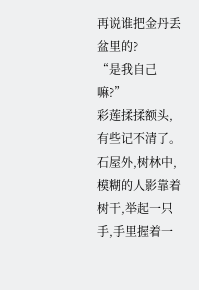再说谁把金丹丢盆里的?
“是我自己嘛?”
彩莲揉揉额头,有些记不清了。
石屋外,树林中,
模糊的人影靠着树干,举起一只手,手里握着一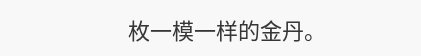枚一模一样的金丹。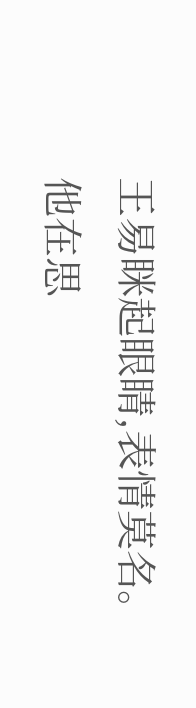王易眯起眼睛,表情莫名。
他在思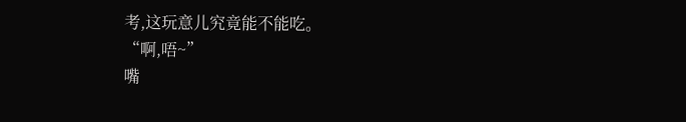考,这玩意儿究竟能不能吃。
“啊,唔~”
嘴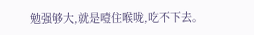勉强够大,就是噎住喉咙,吃不下去。